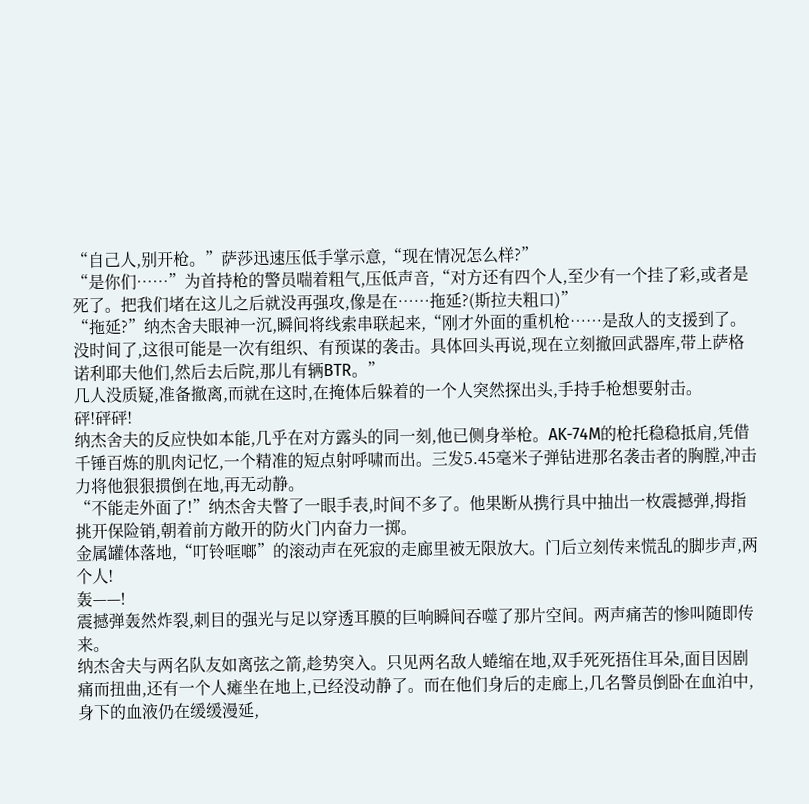“自己人,别开枪。”萨莎迅速压低手掌示意,“现在情况怎么样?”
“是你们……”为首持枪的警员喘着粗气,压低声音,“对方还有四个人,至少有一个挂了彩,或者是死了。把我们堵在这儿之后就没再强攻,像是在……拖延?(斯拉夫粗口)”
“拖延?”纳杰舍夫眼神一沉,瞬间将线索串联起来,“刚才外面的重机枪……是敌人的支援到了。没时间了,这很可能是一次有组织、有预谋的袭击。具体回头再说,现在立刻撤回武器库,带上萨格诺利耶夫他们,然后去后院,那儿有辆BTR。”
几人没质疑,准备撤离,而就在这时,在掩体后躲着的一个人突然探出头,手持手枪想要射击。
砰!砰砰!
纳杰舍夫的反应快如本能,几乎在对方露头的同一刻,他已侧身举枪。AK-74M的枪托稳稳抵肩,凭借千锤百炼的肌肉记忆,一个精准的短点射呼啸而出。三发5.45毫米子弹钻进那名袭击者的胸膛,冲击力将他狠狠掼倒在地,再无动静。
“不能走外面了!”纳杰舍夫瞥了一眼手表,时间不多了。他果断从携行具中抽出一枚震撼弹,拇指挑开保险销,朝着前方敞开的防火门内奋力一掷。
金属罐体落地,“叮铃哐啷”的滚动声在死寂的走廊里被无限放大。门后立刻传来慌乱的脚步声,两个人!
轰——!
震撼弹轰然炸裂,刺目的强光与足以穿透耳膜的巨响瞬间吞噬了那片空间。两声痛苦的惨叫随即传来。
纳杰舍夫与两名队友如离弦之箭,趁势突入。只见两名敌人蜷缩在地,双手死死捂住耳朵,面目因剧痛而扭曲,还有一个人瘫坐在地上,已经没动静了。而在他们身后的走廊上,几名警员倒卧在血泊中,身下的血液仍在缓缓漫延,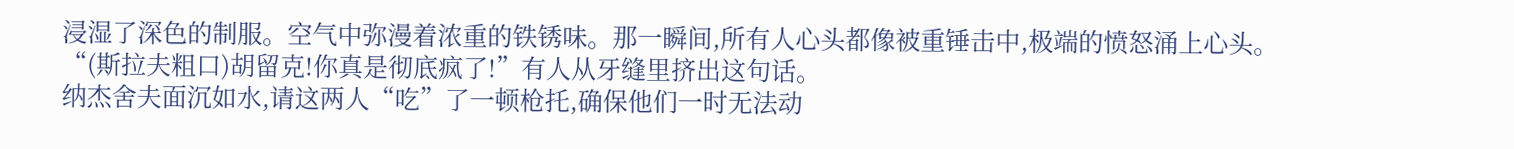浸湿了深色的制服。空气中弥漫着浓重的铁锈味。那一瞬间,所有人心头都像被重锤击中,极端的愤怒涌上心头。
“(斯拉夫粗口)胡留克!你真是彻底疯了!”有人从牙缝里挤出这句话。
纳杰舍夫面沉如水,请这两人“吃”了一顿枪托,确保他们一时无法动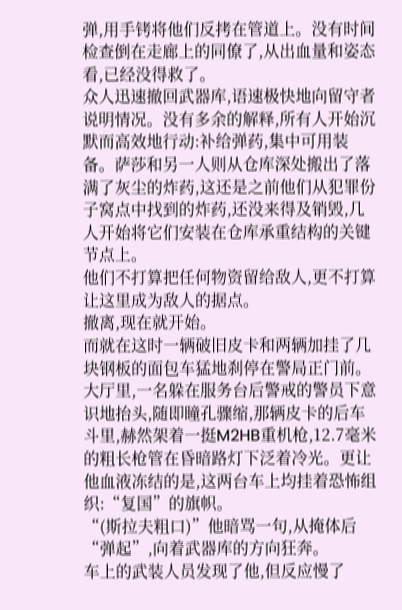弹,用手铐将他们反拷在管道上。没有时间检查倒在走廊上的同僚了,从出血量和姿态看,已经没得救了。
众人迅速撤回武器库,语速极快地向留守者说明情况。没有多余的解释,所有人开始沉默而高效地行动:补给弹药,集中可用装备。萨莎和另一人则从仓库深处搬出了落满了灰尘的炸药,这还是之前他们从犯罪份子窝点中找到的炸药,还没来得及销毁,几人开始将它们安装在仓库承重结构的关键节点上。
他们不打算把任何物资留给敌人,更不打算让这里成为敌人的据点。
撤离,现在就开始。
而就在这时一辆破旧皮卡和两辆加挂了几块钢板的面包车猛地刹停在警局正门前。大厅里,一名躲在服务台后警戒的警员下意识地抬头,随即瞳孔骤缩,那辆皮卡的后车斗里,赫然架着一挺M2HB重机枪,12.7毫米的粗长枪管在昏暗路灯下泛着冷光。更让他血液冻结的是,这两台车上均挂着恐怖组织:“复国”的旗帜。
“(斯拉夫粗口)”他暗骂一句,从掩体后“弹起”,向着武器库的方向狂奔。
车上的武装人员发现了他,但反应慢了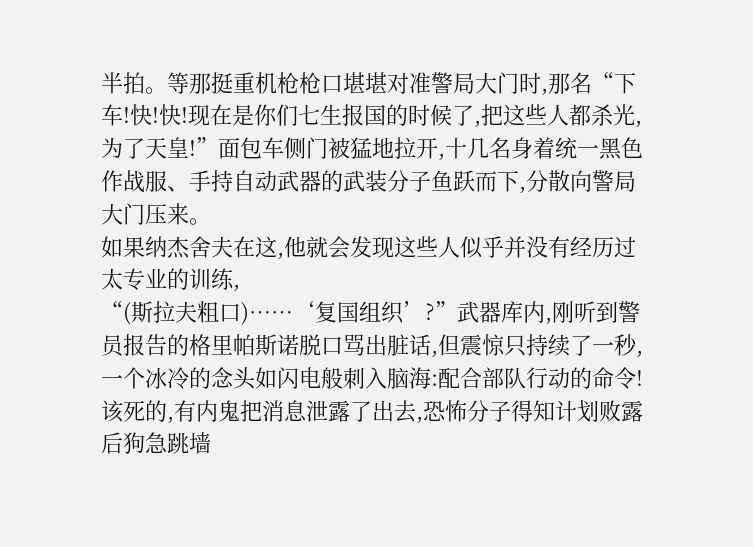半拍。等那挺重机枪枪口堪堪对准警局大门时,那名“下车!快!快!现在是你们七生报国的时候了,把这些人都杀光,为了天皇!”面包车侧门被猛地拉开,十几名身着统一黑色作战服、手持自动武器的武装分子鱼跃而下,分散向警局大门压来。
如果纳杰舍夫在这,他就会发现这些人似乎并没有经历过太专业的训练,
“(斯拉夫粗口)……‘复国组织’?”武器库内,刚听到警员报告的格里帕斯诺脱口骂出脏话,但震惊只持续了一秒,一个冰冷的念头如闪电般刺入脑海:配合部队行动的命令!
该死的,有内鬼把消息泄露了出去,恐怖分子得知计划败露后狗急跳墙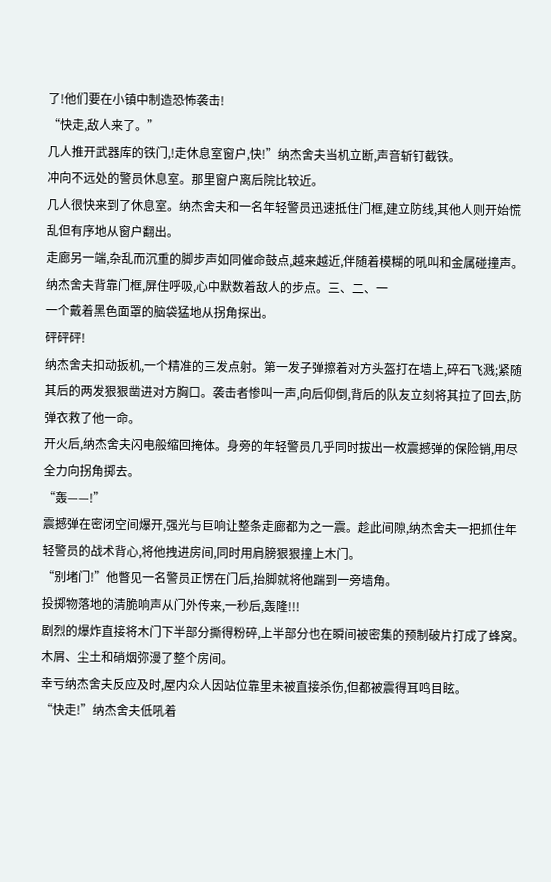了!他们要在小镇中制造恐怖袭击!
“快走,敌人来了。”
几人推开武器库的铁门,!走休息室窗户,快!”纳杰舍夫当机立断,声音斩钉截铁。
冲向不远处的警员休息室。那里窗户离后院比较近。
几人很快来到了休息室。纳杰舍夫和一名年轻警员迅速抵住门框,建立防线,其他人则开始慌乱但有序地从窗户翻出。
走廊另一端,杂乱而沉重的脚步声如同催命鼓点,越来越近,伴随着模糊的吼叫和金属碰撞声。
纳杰舍夫背靠门框,屏住呼吸,心中默数着敌人的步点。三、二、一
一个戴着黑色面罩的脑袋猛地从拐角探出。
砰砰砰!
纳杰舍夫扣动扳机,一个精准的三发点射。第一发子弹擦着对方头盔打在墙上,碎石飞溅;紧随其后的两发狠狠凿进对方胸口。袭击者惨叫一声,向后仰倒,背后的队友立刻将其拉了回去,防弹衣救了他一命。
开火后,纳杰舍夫闪电般缩回掩体。身旁的年轻警员几乎同时拔出一枚震撼弹的保险销,用尽全力向拐角掷去。
“轰——!”
震撼弹在密闭空间爆开,强光与巨响让整条走廊都为之一震。趁此间隙,纳杰舍夫一把抓住年轻警员的战术背心,将他拽进房间,同时用肩膀狠狠撞上木门。
“别堵门!”他瞥见一名警员正愣在门后,抬脚就将他踹到一旁墙角。
投掷物落地的清脆响声从门外传来,一秒后,轰隆!!!
剧烈的爆炸直接将木门下半部分撕得粉碎,上半部分也在瞬间被密集的预制破片打成了蜂窝。木屑、尘土和硝烟弥漫了整个房间。
幸亏纳杰舍夫反应及时,屋内众人因站位靠里未被直接杀伤,但都被震得耳鸣目眩。
“快走!”纳杰舍夫低吼着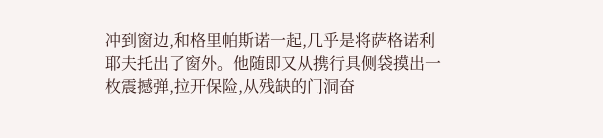冲到窗边,和格里帕斯诺一起,几乎是将萨格诺利耶夫托出了窗外。他随即又从携行具侧袋摸出一枚震撼弹,拉开保险,从残缺的门洞奋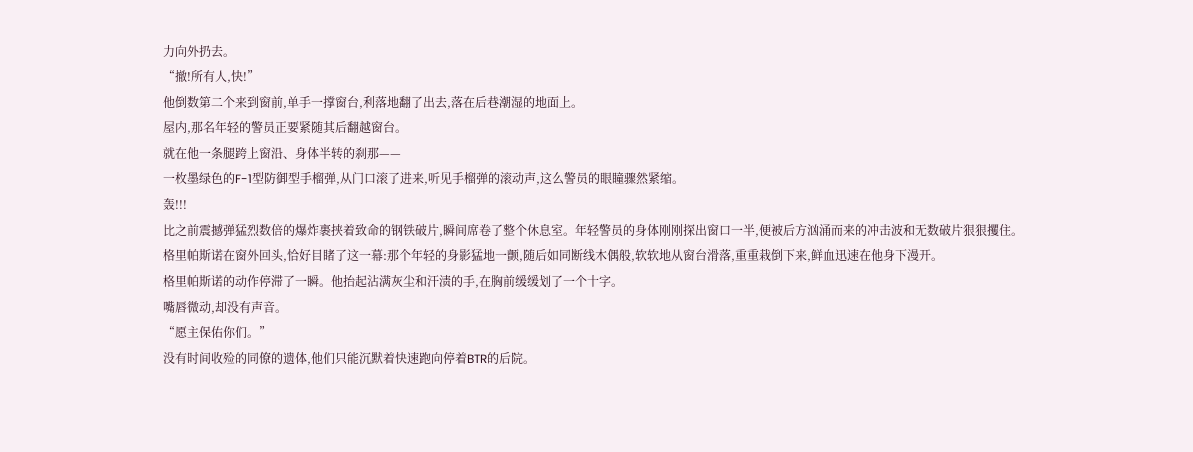力向外扔去。
“撤!所有人,快!”
他倒数第二个来到窗前,单手一撑窗台,利落地翻了出去,落在后巷潮湿的地面上。
屋内,那名年轻的警员正要紧随其后翻越窗台。
就在他一条腿跨上窗沿、身体半转的刹那——
一枚墨绿色的F-1型防御型手榴弹,从门口滚了进来,听见手榴弹的滚动声,这么警员的眼瞳骤然紧缩。
轰!!!
比之前震撼弹猛烈数倍的爆炸裹挟着致命的钢铁破片,瞬间席卷了整个休息室。年轻警员的身体刚刚探出窗口一半,便被后方汹涌而来的冲击波和无数破片狠狠攫住。
格里帕斯诺在窗外回头,恰好目睹了这一幕:那个年轻的身影猛地一颤,随后如同断线木偶般,软软地从窗台滑落,重重栽倒下来,鲜血迅速在他身下漫开。
格里帕斯诺的动作停滞了一瞬。他抬起沾满灰尘和汗渍的手,在胸前缓缓划了一个十字。
嘴唇微动,却没有声音。
“愿主保佑你们。”
没有时间收殓的同僚的遗体,他们只能沉默着快速跑向停着BTR的后院。